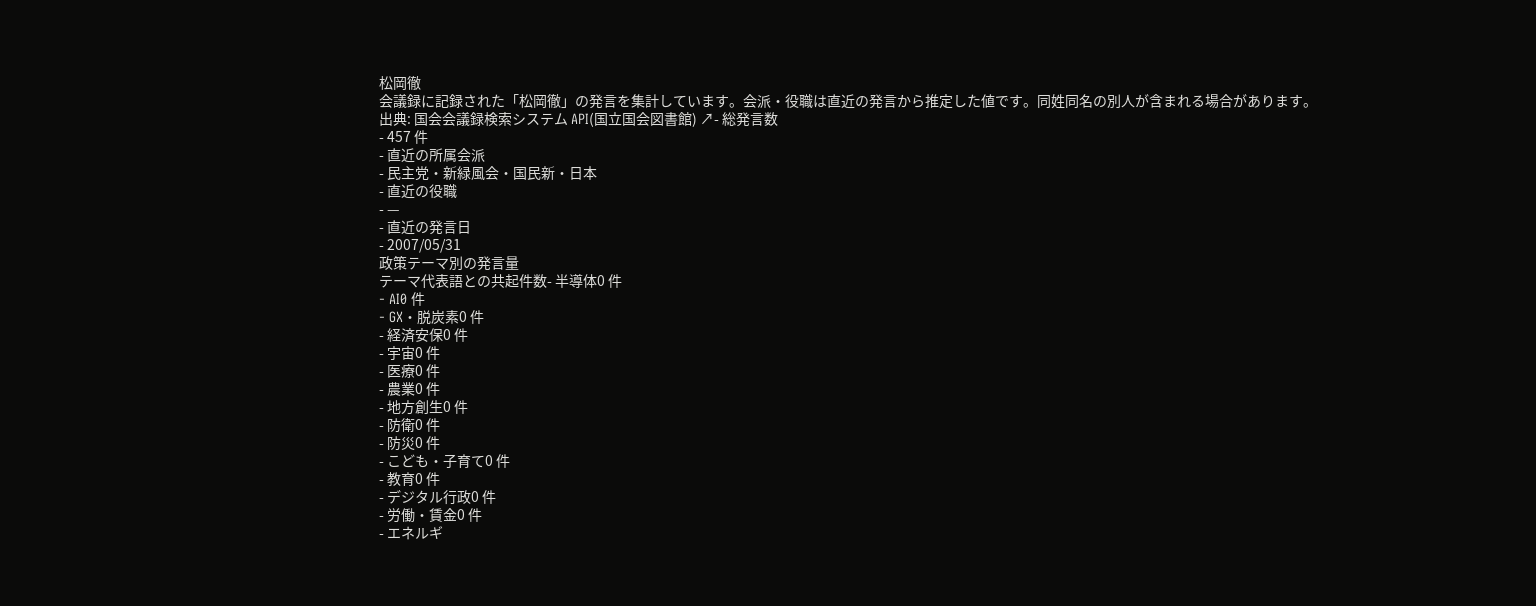松岡徹
会議録に記録された「松岡徹」の発言を集計しています。会派・役職は直近の発言から推定した値です。同姓同名の別人が含まれる場合があります。
出典: 国会会議録検索システム API(国立国会図書館) ↗- 総発言数
- 457 件
- 直近の所属会派
- 民主党・新緑風会・国民新・日本
- 直近の役職
- —
- 直近の発言日
- 2007/05/31
政策テーマ別の発言量
テーマ代表語との共起件数- 半導体0 件
- AI0 件
- GX・脱炭素0 件
- 経済安保0 件
- 宇宙0 件
- 医療0 件
- 農業0 件
- 地方創生0 件
- 防衛0 件
- 防災0 件
- こども・子育て0 件
- 教育0 件
- デジタル行政0 件
- 労働・賃金0 件
- エネルギ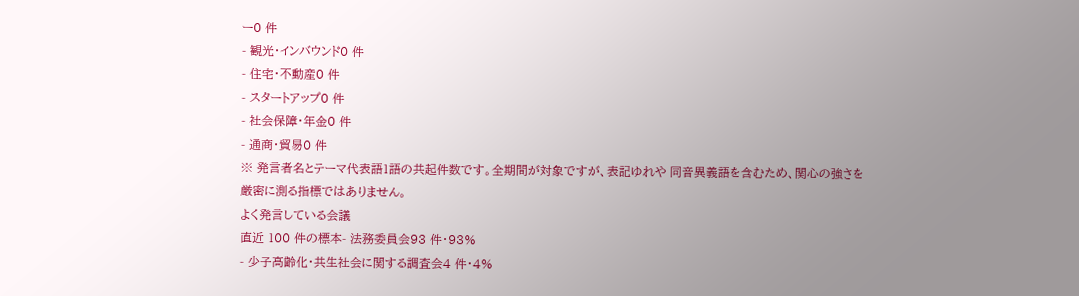ー0 件
- 観光・インバウンド0 件
- 住宅・不動産0 件
- スタートアップ0 件
- 社会保障・年金0 件
- 通商・貿易0 件
※ 発言者名とテーマ代表語1語の共起件数です。全期間が対象ですが、表記ゆれや 同音異義語を含むため、関心の強さを厳密に測る指標ではありません。
よく発言している会議
直近 100 件の標本- 法務委員会93 件・93%
- 少子高齢化・共生社会に関する調査会4 件・4%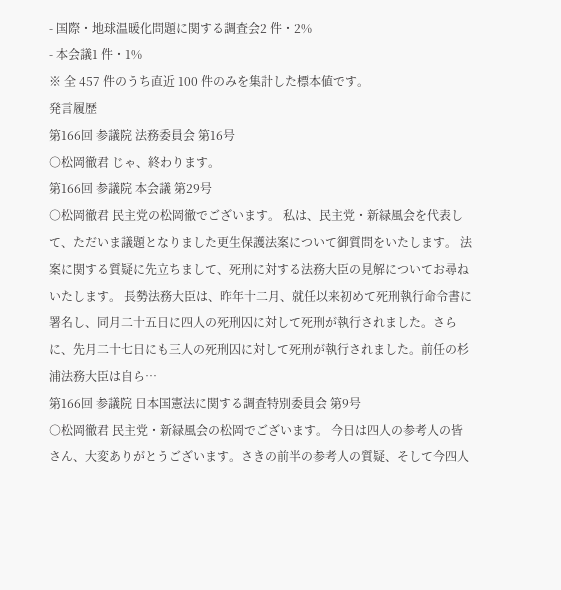- 国際・地球温暖化問題に関する調査会2 件・2%
- 本会議1 件・1%
※ 全 457 件のうち直近 100 件のみを集計した標本値です。
発言履歴
第166回 参議院 法務委員会 第16号
○松岡徹君 じゃ、終わります。
第166回 参議院 本会議 第29号
○松岡徹君 民主党の松岡徹でございます。 私は、民主党・新緑風会を代表して、ただいま議題となりました更生保護法案について御質問をいたします。 法案に関する質疑に先立ちまして、死刑に対する法務大臣の見解についてお尋ねいたします。 長勢法務大臣は、昨年十二月、就任以来初めて死刑執行命令書に署名し、同月二十五日に四人の死刑囚に対して死刑が執行されました。さらに、先月二十七日にも三人の死刑囚に対して死刑が執行されました。前任の杉浦法務大臣は自ら…
第166回 参議院 日本国憲法に関する調査特別委員会 第9号
○松岡徹君 民主党・新緑風会の松岡でございます。 今日は四人の参考人の皆さん、大変ありがとうございます。さきの前半の参考人の質疑、そして今四人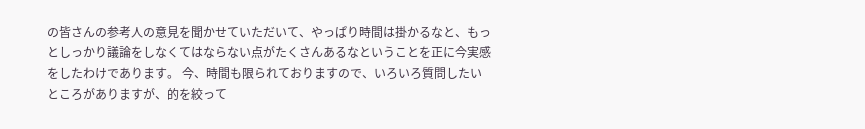の皆さんの参考人の意見を聞かせていただいて、やっぱり時間は掛かるなと、もっとしっかり議論をしなくてはならない点がたくさんあるなということを正に今実感をしたわけであります。 今、時間も限られておりますので、いろいろ質問したいところがありますが、的を絞って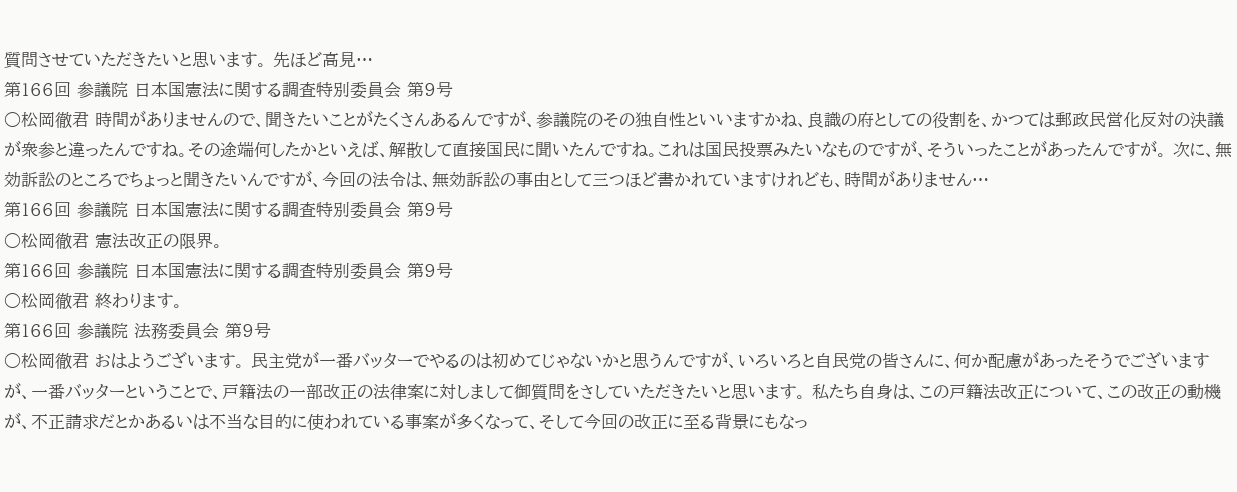質問させていただきたいと思います。 先ほど高見…
第166回 参議院 日本国憲法に関する調査特別委員会 第9号
○松岡徹君 時間がありませんので、聞きたいことがたくさんあるんですが、参議院のその独自性といいますかね、良識の府としての役割を、かつては郵政民営化反対の決議が衆参と違ったんですね。その途端何したかといえば、解散して直接国民に聞いたんですね。これは国民投票みたいなものですが、そういったことがあったんですが。 次に、無効訴訟のところでちょっと聞きたいんですが、今回の法令は、無効訴訟の事由として三つほど書かれていますけれども、時間がありません…
第166回 参議院 日本国憲法に関する調査特別委員会 第9号
○松岡徹君 憲法改正の限界。
第166回 参議院 日本国憲法に関する調査特別委員会 第9号
○松岡徹君 終わります。
第166回 参議院 法務委員会 第9号
○松岡徹君 おはようございます。 民主党が一番バッターでやるのは初めてじゃないかと思うんですが、いろいろと自民党の皆さんに、何か配慮があったそうでございますが、一番バッターということで、戸籍法の一部改正の法律案に対しまして御質問をさしていただきたいと思います。 私たち自身は、この戸籍法改正について、この改正の動機が、不正請求だとかあるいは不当な目的に使われている事案が多くなって、そして今回の改正に至る背景にもなっ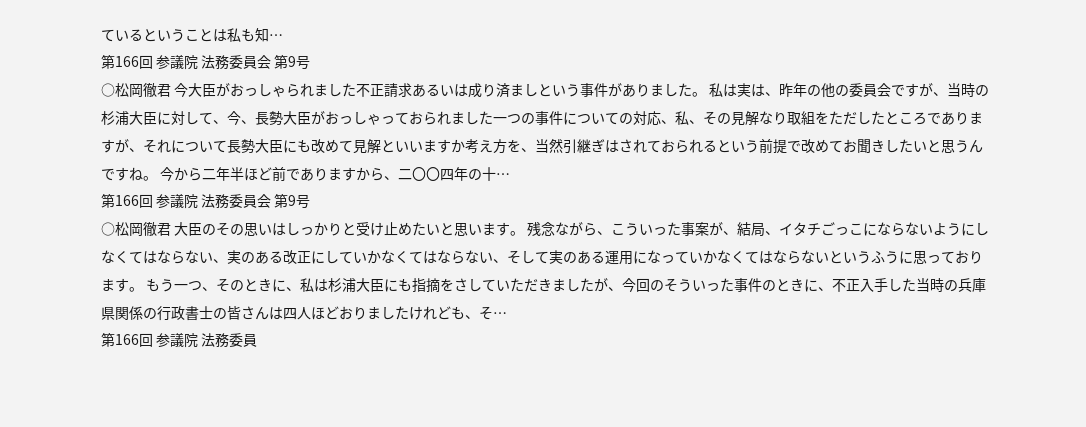ているということは私も知…
第166回 参議院 法務委員会 第9号
○松岡徹君 今大臣がおっしゃられました不正請求あるいは成り済ましという事件がありました。 私は実は、昨年の他の委員会ですが、当時の杉浦大臣に対して、今、長勢大臣がおっしゃっておられました一つの事件についての対応、私、その見解なり取組をただしたところでありますが、それについて長勢大臣にも改めて見解といいますか考え方を、当然引継ぎはされておられるという前提で改めてお聞きしたいと思うんですね。 今から二年半ほど前でありますから、二〇〇四年の十…
第166回 参議院 法務委員会 第9号
○松岡徹君 大臣のその思いはしっかりと受け止めたいと思います。 残念ながら、こういった事案が、結局、イタチごっこにならないようにしなくてはならない、実のある改正にしていかなくてはならない、そして実のある運用になっていかなくてはならないというふうに思っております。 もう一つ、そのときに、私は杉浦大臣にも指摘をさしていただきましたが、今回のそういった事件のときに、不正入手した当時の兵庫県関係の行政書士の皆さんは四人ほどおりましたけれども、そ…
第166回 参議院 法務委員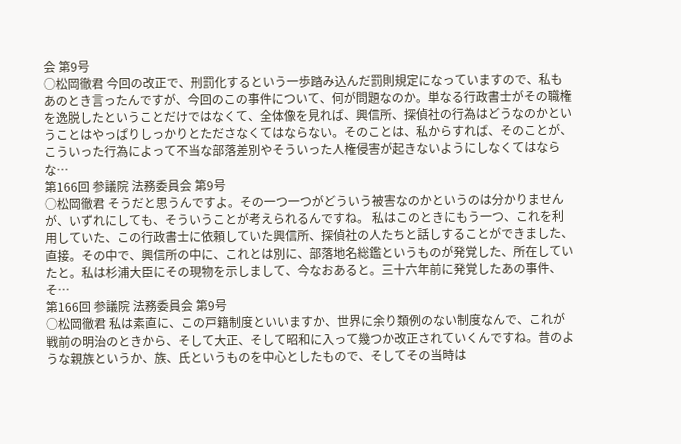会 第9号
○松岡徹君 今回の改正で、刑罰化するという一歩踏み込んだ罰則規定になっていますので、私もあのとき言ったんですが、今回のこの事件について、何が問題なのか。単なる行政書士がその職権を逸脱したということだけではなくて、全体像を見れば、興信所、探偵社の行為はどうなのかということはやっぱりしっかりとたださなくてはならない。そのことは、私からすれば、そのことが、こういった行為によって不当な部落差別やそういった人権侵害が起きないようにしなくてはならな…
第166回 参議院 法務委員会 第9号
○松岡徹君 そうだと思うんですよ。その一つ一つがどういう被害なのかというのは分かりませんが、いずれにしても、そういうことが考えられるんですね。 私はこのときにもう一つ、これを利用していた、この行政書士に依頼していた興信所、探偵社の人たちと話しすることができました、直接。その中で、興信所の中に、これとは別に、部落地名総鑑というものが発覚した、所在していたと。私は杉浦大臣にその現物を示しまして、今なおあると。三十六年前に発覚したあの事件、そ…
第166回 参議院 法務委員会 第9号
○松岡徹君 私は素直に、この戸籍制度といいますか、世界に余り類例のない制度なんで、これが戦前の明治のときから、そして大正、そして昭和に入って幾つか改正されていくんですね。昔のような親族というか、族、氏というものを中心としたもので、そしてその当時は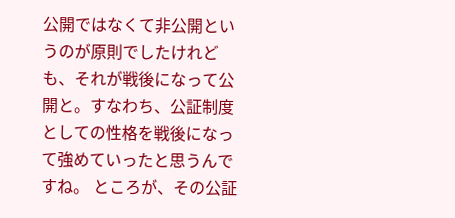公開ではなくて非公開というのが原則でしたけれども、それが戦後になって公開と。すなわち、公証制度としての性格を戦後になって強めていったと思うんですね。 ところが、その公証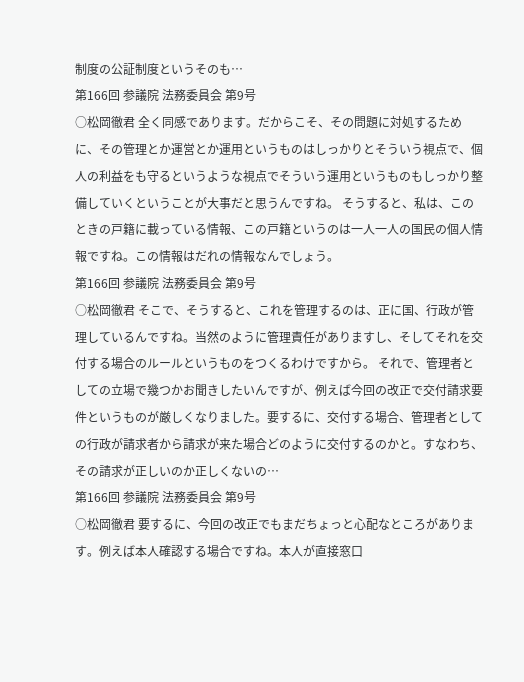制度の公証制度というそのも…
第166回 参議院 法務委員会 第9号
○松岡徹君 全く同感であります。だからこそ、その問題に対処するために、その管理とか運営とか運用というものはしっかりとそういう視点で、個人の利益をも守るというような視点でそういう運用というものもしっかり整備していくということが大事だと思うんですね。 そうすると、私は、このときの戸籍に載っている情報、この戸籍というのは一人一人の国民の個人情報ですね。この情報はだれの情報なんでしょう。
第166回 参議院 法務委員会 第9号
○松岡徹君 そこで、そうすると、これを管理するのは、正に国、行政が管理しているんですね。当然のように管理責任がありますし、そしてそれを交付する場合のルールというものをつくるわけですから。 それで、管理者としての立場で幾つかお聞きしたいんですが、例えば今回の改正で交付請求要件というものが厳しくなりました。要するに、交付する場合、管理者としての行政が請求者から請求が来た場合どのように交付するのかと。すなわち、その請求が正しいのか正しくないの…
第166回 参議院 法務委員会 第9号
○松岡徹君 要するに、今回の改正でもまだちょっと心配なところがあります。例えば本人確認する場合ですね。本人が直接窓口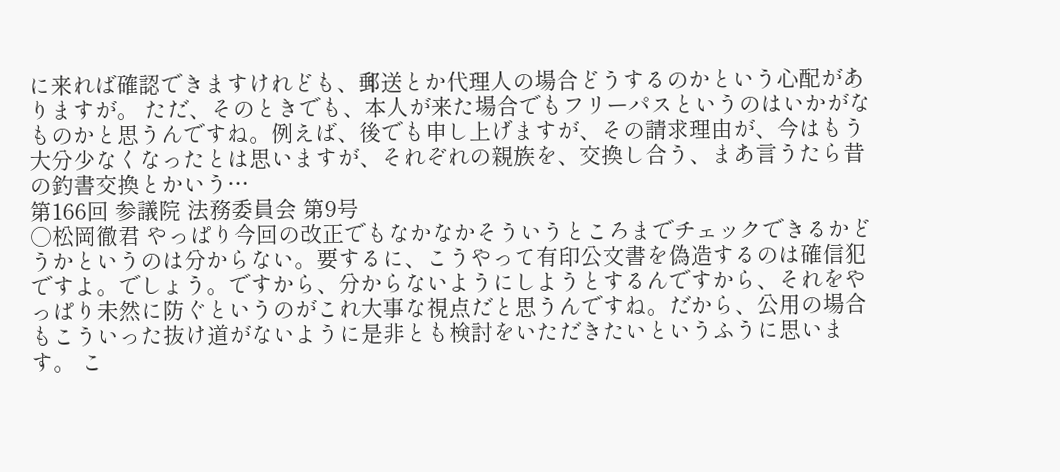に来れば確認できますけれども、郵送とか代理人の場合どうするのかという心配がありますが。 ただ、そのときでも、本人が来た場合でもフリーパスというのはいかがなものかと思うんですね。例えば、後でも申し上げますが、その請求理由が、今はもう大分少なくなったとは思いますが、それぞれの親族を、交換し合う、まあ言うたら昔の釣書交換とかいう…
第166回 参議院 法務委員会 第9号
○松岡徹君 やっぱり今回の改正でもなかなかそういうところまでチェックできるかどうかというのは分からない。要するに、こうやって有印公文書を偽造するのは確信犯ですよ。でしょう。ですから、分からないようにしようとするんですから、それをやっぱり未然に防ぐというのがこれ大事な視点だと思うんですね。だから、公用の場合もこういった抜け道がないように是非とも検討をいただきたいというふうに思います。 こ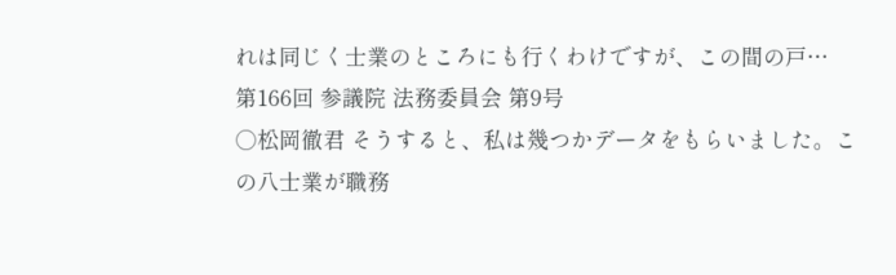れは同じく士業のところにも行くわけですが、この間の戸…
第166回 参議院 法務委員会 第9号
○松岡徹君 そうすると、私は幾つかデータをもらいました。この八士業が職務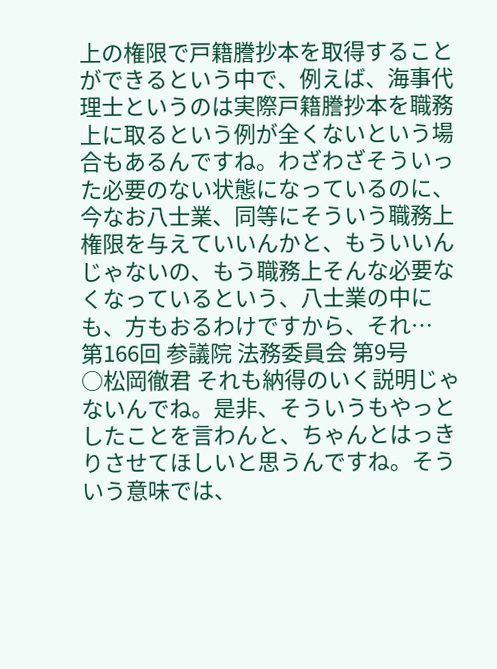上の権限で戸籍謄抄本を取得することができるという中で、例えば、海事代理士というのは実際戸籍謄抄本を職務上に取るという例が全くないという場合もあるんですね。わざわざそういった必要のない状態になっているのに、今なお八士業、同等にそういう職務上権限を与えていいんかと、もういいんじゃないの、もう職務上そんな必要なくなっているという、八士業の中にも、方もおるわけですから、それ…
第166回 参議院 法務委員会 第9号
○松岡徹君 それも納得のいく説明じゃないんでね。是非、そういうもやっとしたことを言わんと、ちゃんとはっきりさせてほしいと思うんですね。そういう意味では、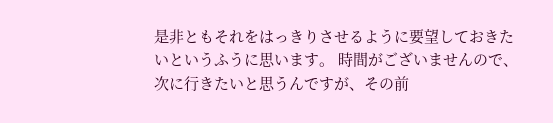是非ともそれをはっきりさせるように要望しておきたいというふうに思います。 時間がございませんので、次に行きたいと思うんですが、その前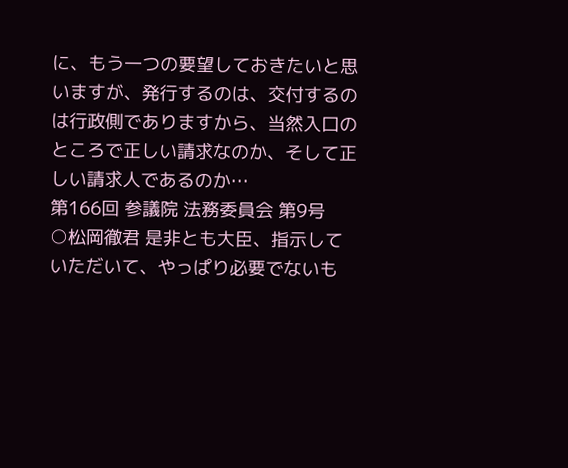に、もう一つの要望しておきたいと思いますが、発行するのは、交付するのは行政側でありますから、当然入口のところで正しい請求なのか、そして正しい請求人であるのか…
第166回 参議院 法務委員会 第9号
○松岡徹君 是非とも大臣、指示していただいて、やっぱり必要でないも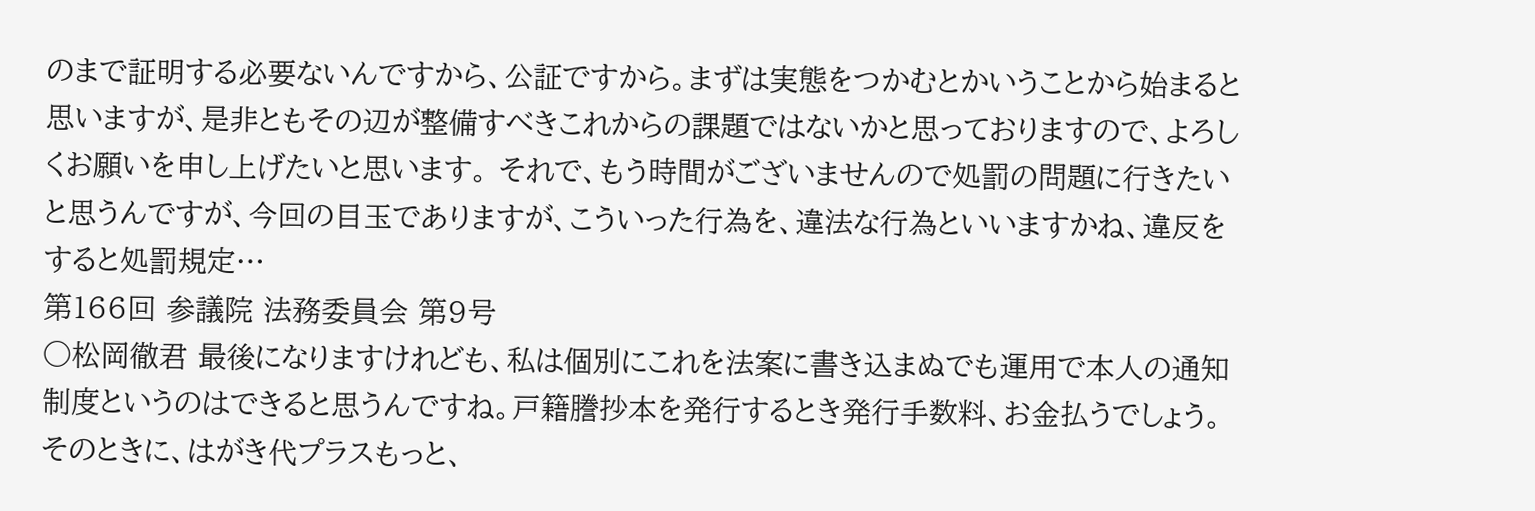のまで証明する必要ないんですから、公証ですから。まずは実態をつかむとかいうことから始まると思いますが、是非ともその辺が整備すべきこれからの課題ではないかと思っておりますので、よろしくお願いを申し上げたいと思います。 それで、もう時間がございませんので処罰の問題に行きたいと思うんですが、今回の目玉でありますが、こういった行為を、違法な行為といいますかね、違反をすると処罰規定…
第166回 参議院 法務委員会 第9号
○松岡徹君 最後になりますけれども、私は個別にこれを法案に書き込まぬでも運用で本人の通知制度というのはできると思うんですね。戸籍謄抄本を発行するとき発行手数料、お金払うでしょう。そのときに、はがき代プラスもっと、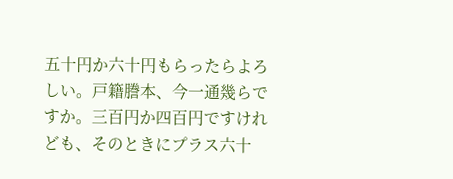五十円か六十円もらったらよろしい。戸籍謄本、今一通幾らですか。三百円か四百円ですけれども、そのときにプラス六十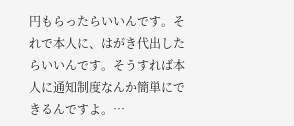円もらったらいいんです。それで本人に、はがき代出したらいいんです。そうすれば本人に通知制度なんか簡単にできるんですよ。…